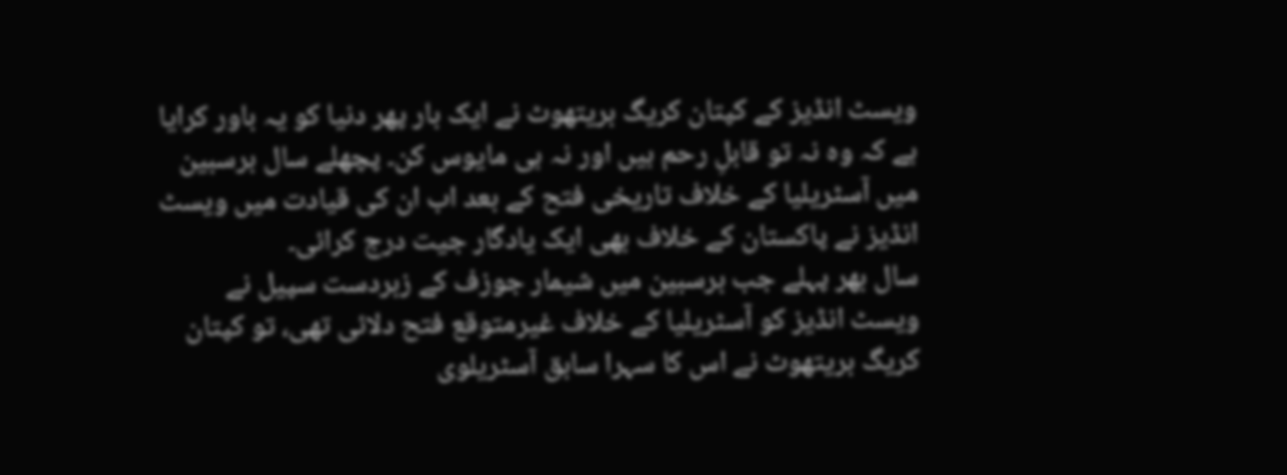ویسٹ انڈیز کے کپتان کریگ بریتھوٹ نے ایک بار پھر دنیا کو یہ باور کرایا ہے کہ وہ نہ تو قابلِ رحم ہیں اور نہ ہی مایوس کن۔ پچھلے سال برسبین میں آسٹریلیا کے خلاف تاریخی فتح کے بعد اب ان کی قیادت میں ویسٹ انڈیز نے پاکستان کے خلاف بھی ایک یادگار جیت درج کرائی۔
سال بھر پہلے جب برسبین میں شیمار جوزف کے زبردست سپیل نے ویسٹ انڈیز کو آسٹریلیا کے خلاف غیرمتوقع فتح دلائی تھی، تو کپتان کریگ بریتھوٹ نے اس کا سہرا سابق آسٹریلوی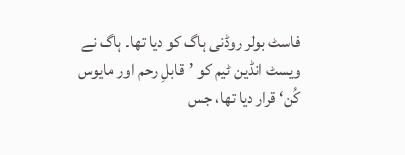فاسٹ بولر روڈنی ہاگ کو دیا تھا۔ ہاگ نے ویسٹ انڈین ٹیم کو ’قابلِ رحم اور مایوس کُن‘ قرار دیا تھا، جس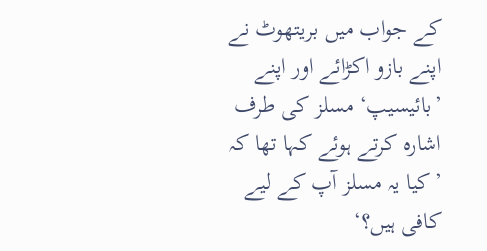کے جواب میں بریتھوٹ نے اپنے بازو اکڑائے اور اپنے ’بائیسیپ‘ مسلز کی طرف اشارہ کرتے ہوئے کہا تھا کہ ’کیا یہ مسلز آپ کے لیے کافی ہیں؟‘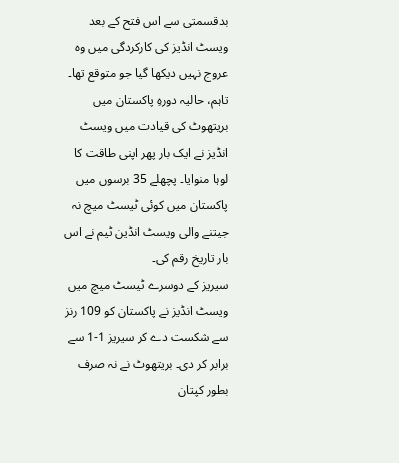بدقسمتی سے اس فتح کے بعد ویسٹ انڈیز کی کارکردگی میں وہ عروج نہیں دیکھا گیا جو متوقع تھا۔ تاہم، حالیہ دورہِ پاکستان میں بریتھوٹ کی قیادت میں ویسٹ انڈیز نے ایک بار پھر اپنی طاقت کا لوہا منوایا۔ پچھلے 35 برسوں میں پاکستان میں کوئی ٹیسٹ میچ نہ جیتنے والی ویسٹ انڈین ٹیم نے اس بار تاریخ رقم کی۔
سیریز کے دوسرے ٹیسٹ میچ میں ویسٹ انڈیز نے پاکستان کو 109 رنز سے شکست دے کر سیریز 1-1 سے برابر کر دی۔ بریتھوٹ نے نہ صرف بطور کپتان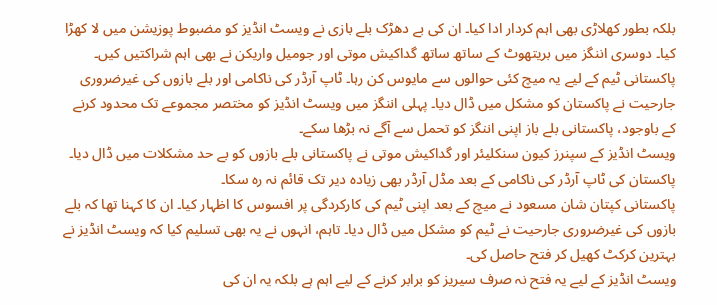بلکہ بطور کھلاڑی بھی اہم کردار ادا کیا۔ ان کی بے دھڑک بلے بازی نے ویسٹ انڈیز کو مضبوط پوزیشن میں لا کھڑا کیا۔ دوسری اننگز میں بریتھوٹ کے ساتھ ساتھ گداکیش موتی اور جومیل واریکن نے بھی اہم شراکتیں کیں۔
پاکستانی ٹیم کے لیے یہ میچ کئی حوالوں سے مایوس کن رہا۔ ٹاپ آرڈر کی ناکامی اور بلے بازوں کی غیرضروری جارحیت نے پاکستان کو مشکل میں ڈال دیا۔ پہلی اننگز میں ویسٹ انڈیز کو مختصر مجموعے تک محدود کرنے کے باوجود، پاکستانی بلے باز اپنی اننگز کو تحمل سے آگے نہ بڑھا سکے۔
ویسٹ انڈیز کے سپنرز کیون سنکلیئر اور گداکیش موتی نے پاکستانی بلے بازوں کو بے حد مشکلات میں ڈال دیا۔ پاکستان کی ٹاپ آرڈر کی ناکامی کے بعد مڈل آرڈر بھی زیادہ دیر تک قائم نہ رہ سکا۔
پاکستانی کپتان شان مسعود نے میچ کے بعد اپنی ٹیم کی کارکردگی پر افسوس کا اظہار کیا۔ ان کا کہنا تھا کہ بلے بازوں کی غیرضروری جارحیت نے ٹیم کو مشکل میں ڈال دیا۔ تاہم، انہوں نے یہ بھی تسلیم کیا کہ ویسٹ انڈیز نے بہترین کرکٹ کھیل کر فتح حاصل کی۔
ویسٹ انڈیز کے لیے یہ فتح نہ صرف سیریز کو برابر کرنے کے لیے اہم ہے بلکہ یہ ان کی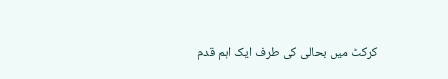کرکٹ میں بحالی کی طرف ایک اہم قدم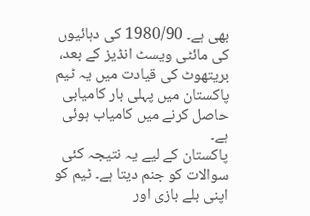بھی ہے۔ 1980/90 کی دہائیوں کی مائٹی ویسٹ انڈیز کے بعد، بریتھوٹ کی قیادت میں یہ ٹیم پاکستان میں پہلی بار کامیابی حاصل کرنے میں کامیاب ہوئی ہے۔
پاکستان کے لیے یہ نتیجہ کئی سوالات کو جنم دیتا ہے۔ ٹیم کو اپنی بلے بازی اور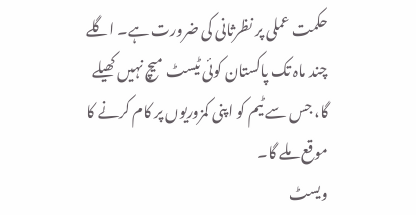حکمت عملی پر نظرثانی کی ضرورت ہے۔ اگلے چند ماہ تک پاکستان کوئی ٹیسٹ میچ نہیں کھیلے گا، جس سے ٹیم کو اپنی کمزوریوں پر کام کرنے کا موقع ملے گا۔
ویسٹ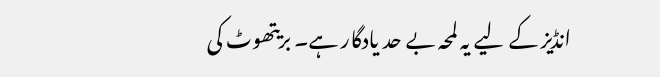انڈیز کے لیے یہ لمحہ بے حد یادگار ہے۔ بریتھوٹ کی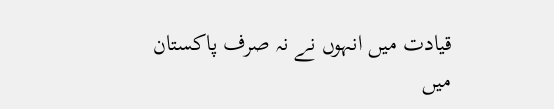قیادت میں انہوں نے نہ صرف پاکستان میں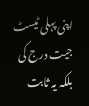اپنی پہلی ٹیسٹ جیت درج کی بلکہ یہ ثابت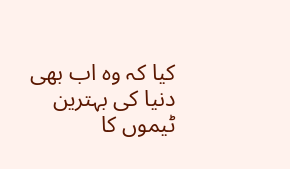کیا کہ وہ اب بھی دنیا کی بہترین ٹیموں کا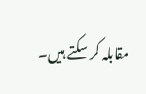مقابلہ کر سکتے ہیں۔